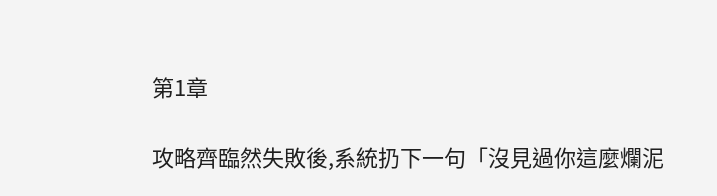第1章

攻略齊臨然失敗後,系統扔下一句「沒見過你這麼爛泥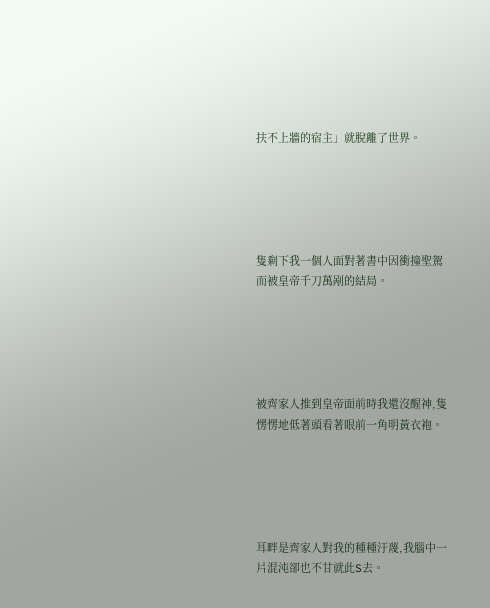扶不上牆的宿主」就脫離了世界。





隻剩下我一個人面對著書中因衝撞聖駕而被皇帝千刀萬剐的結局。





被齊家人推到皇帝面前時我還沒醒神,隻愣愣地低著頭看著眼前一角明黃衣袍。





耳畔是齊家人對我的種種汙蔑,我腦中一片混沌卻也不甘就此S去。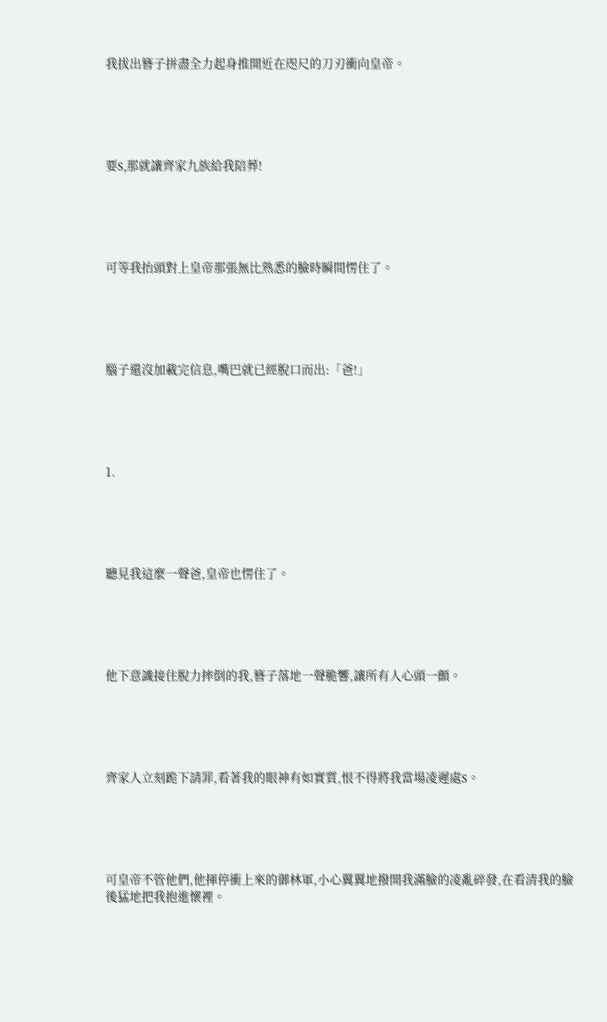我拔出簪子拼盡全力起身推開近在咫尺的刀刃衝向皇帝。





要S,那就讓齊家九族給我陪葬!





可等我抬頭對上皇帝那張無比熟悉的臉時瞬間愣住了。





腦子還沒加載完信息,嘴巴就已經脫口而出:「爸!」





1.





聽見我這麼一聲爸,皇帝也愣住了。





他下意識接住脫力摔倒的我,簪子落地一聲脆響,讓所有人心頭一顫。





齊家人立刻跪下請罪,看著我的眼神有如實質,恨不得將我當場凌遲處S。





可皇帝不管他們,他揮停衝上來的御林軍,小心翼翼地撥開我滿臉的凌亂碎發,在看清我的臉後猛地把我抱進懷裡。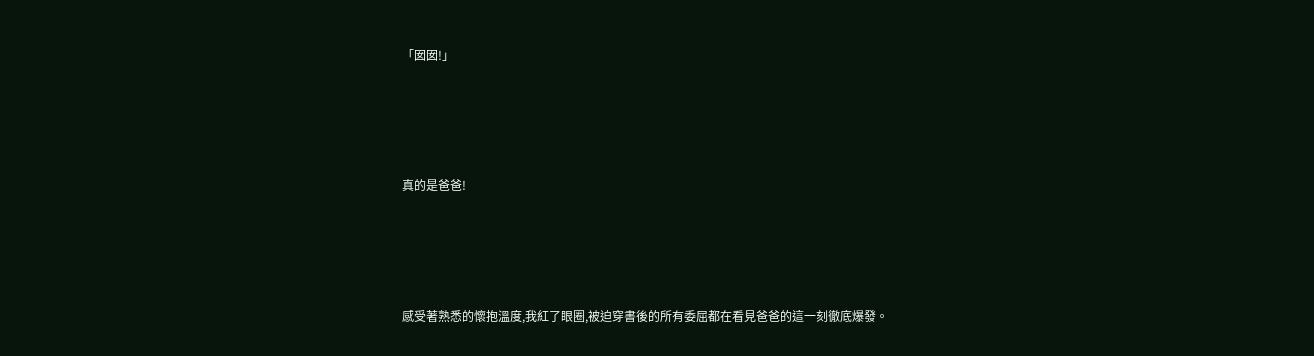「囡囡!」





真的是爸爸!





感受著熟悉的懷抱溫度,我紅了眼圈,被迫穿書後的所有委屈都在看見爸爸的這一刻徹底爆發。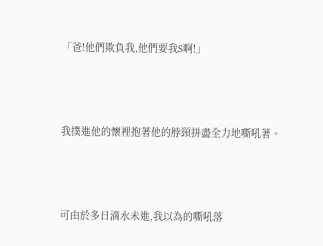「爸!他們欺負我,他們要我S啊!」





我撲進他的懷裡抱著他的脖頸拼盡全力地嘶吼著。





可由於多日滴水未進,我以為的嘶吼落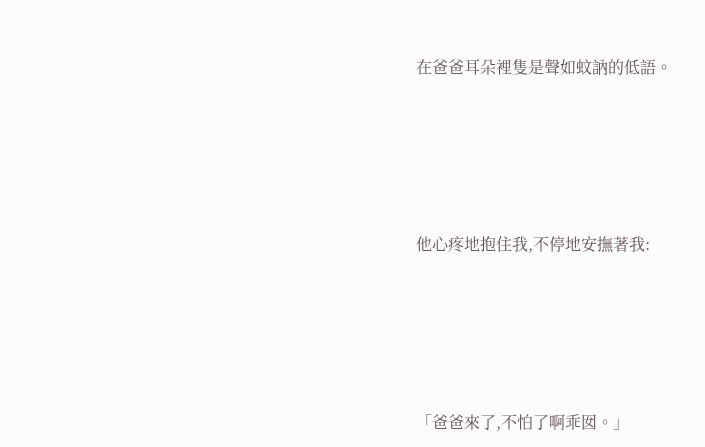在爸爸耳朵裡隻是聲如蚊訥的低語。





他心疼地抱住我,不停地安撫著我:





「爸爸來了,不怕了啊乖囡。」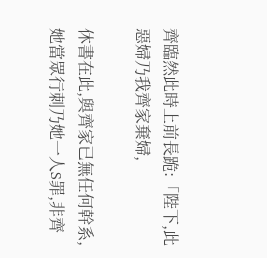齊臨然此時上前長跪:「陛下,此惡婦乃我齊家棄婦,

休書在此,與齊家已無任何幹系,她當眾行刺乃她一人S罪,非齊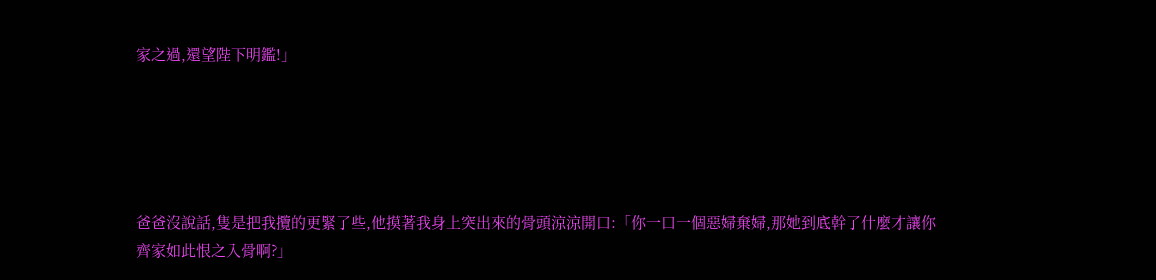家之過,還望陛下明鑑!」





爸爸沒說話,隻是把我攬的更緊了些,他摸著我身上突出來的骨頭涼涼開口:「你一口一個惡婦棄婦,那她到底幹了什麼才讓你齊家如此恨之入骨啊?」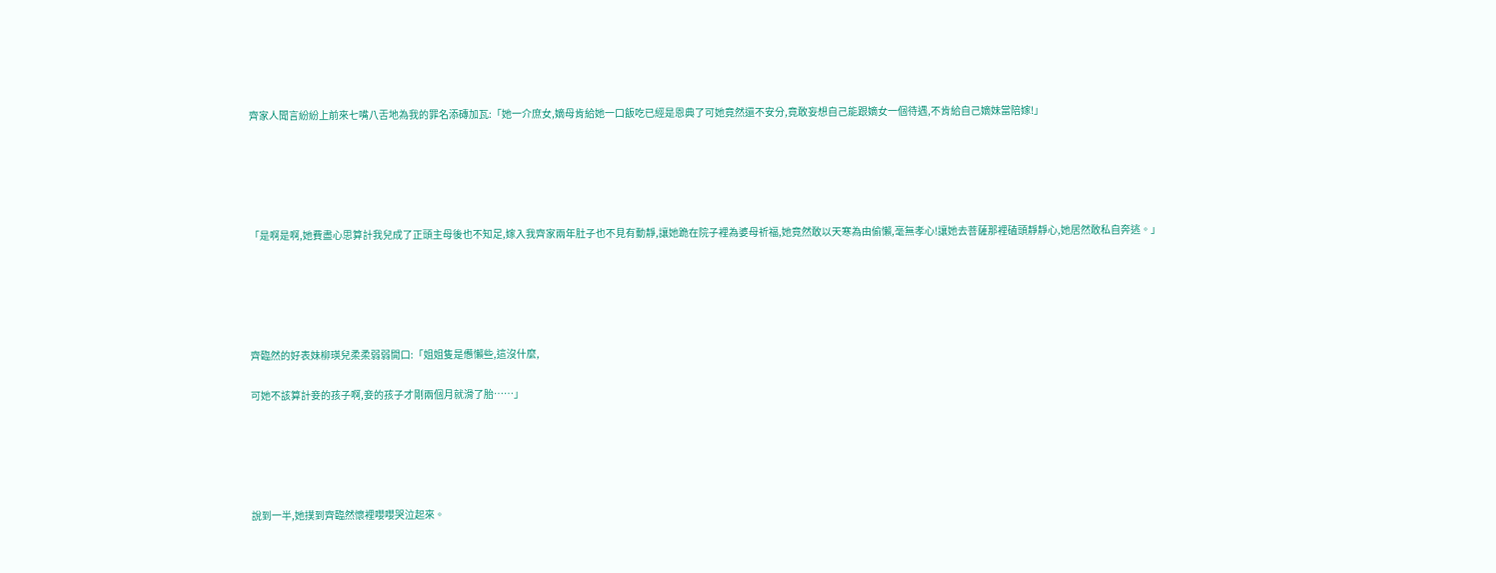齊家人聞言紛紛上前來七嘴八舌地為我的罪名添磚加瓦:「她一介庶女,嫡母肯給她一口飯吃已經是恩典了可她竟然還不安分,竟敢妄想自己能跟嫡女一個待遇,不肯給自己嫡妹當陪嫁!」





「是啊是啊,她費盡心思算計我兒成了正頭主母後也不知足,嫁入我齊家兩年肚子也不見有動靜,讓她跪在院子裡為婆母祈福,她竟然敢以天寒為由偷懶,毫無孝心!讓她去菩薩那裡磕頭靜靜心,她居然敢私自奔逃。」





齊臨然的好表妹柳瑛兒柔柔弱弱開口:「姐姐隻是憊懶些,這沒什麼,

可她不該算計妾的孩子啊,妾的孩子才剛兩個月就滑了胎……」





說到一半,她撲到齊臨然懷裡嚶嚶哭泣起來。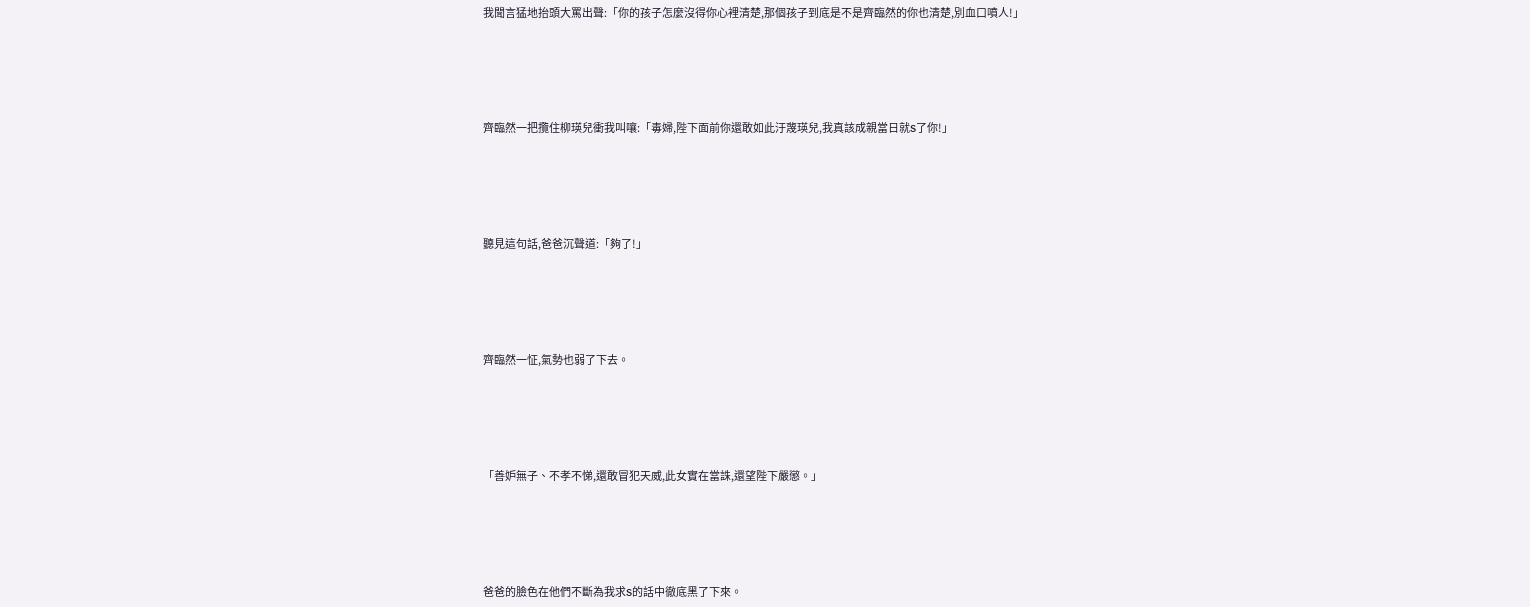我聞言猛地抬頭大罵出聲:「你的孩子怎麼沒得你心裡清楚,那個孩子到底是不是齊臨然的你也清楚,別血口噴人!」





齊臨然一把攬住柳瑛兒衝我叫嚷:「毒婦,陛下面前你還敢如此汙蔑瑛兒,我真該成親當日就S了你!」





聽見這句話,爸爸沉聲道:「夠了!」





齊臨然一怔,氣勢也弱了下去。





「善妒無子、不孝不悌,還敢冒犯天威,此女實在當誅,還望陛下嚴懲。」





爸爸的臉色在他們不斷為我求S的話中徹底黑了下來。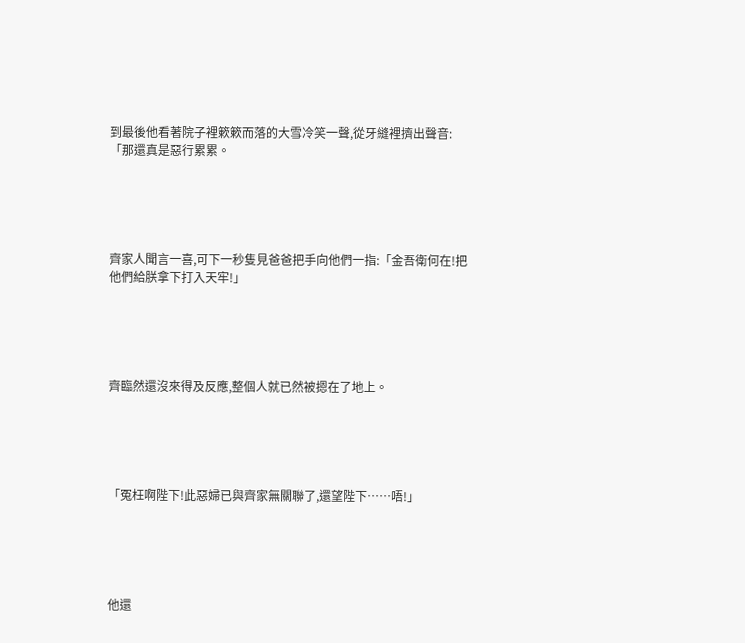到最後他看著院子裡簌簌而落的大雪冷笑一聲,從牙縫裡擠出聲音:「那還真是惡行累累。





齊家人聞言一喜,可下一秒隻見爸爸把手向他們一指:「金吾衛何在!把他們給朕拿下打入天牢!」





齊臨然還沒來得及反應,整個人就已然被摁在了地上。





「冤枉啊陛下!此惡婦已與齊家無關聯了,還望陛下……唔!」





他還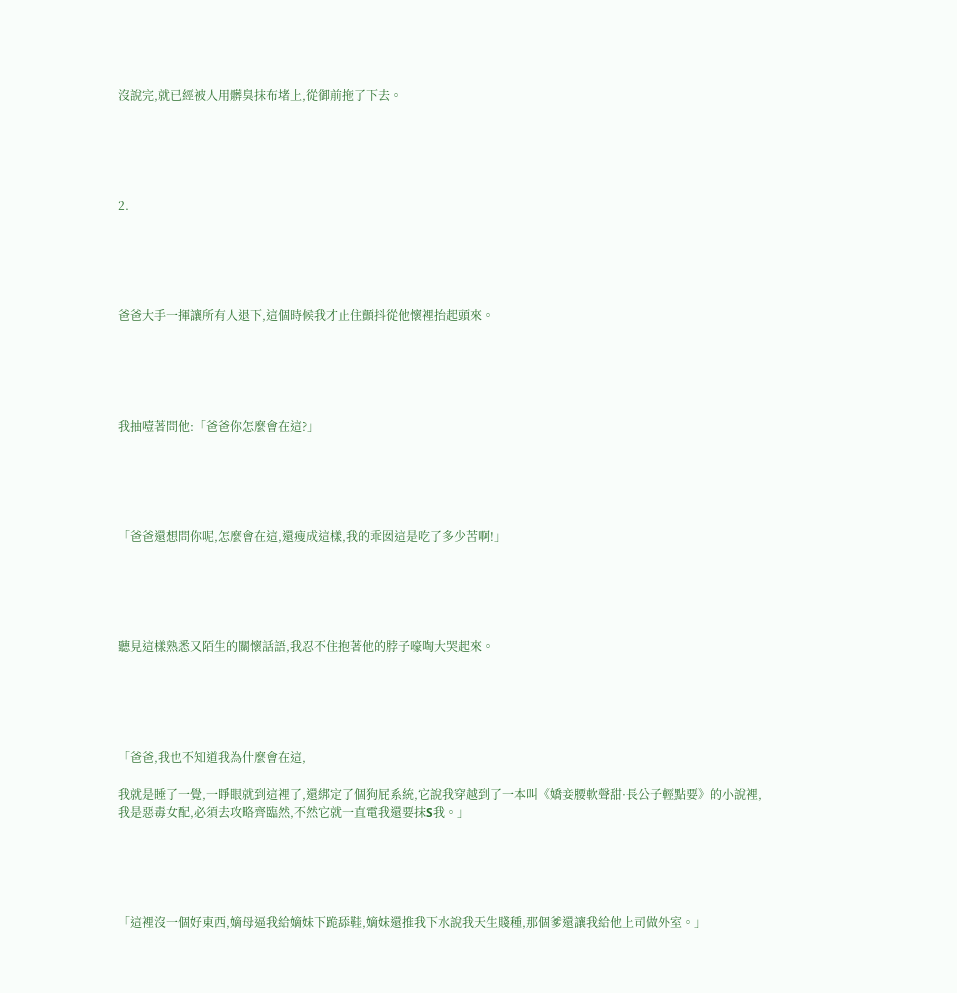沒說完,就已經被人用髒臭抹布堵上,從御前拖了下去。





2.





爸爸大手一揮讓所有人退下,這個時候我才止住顫抖從他懷裡抬起頭來。





我抽噎著問他:「爸爸你怎麼會在這?」





「爸爸還想問你呢,怎麼會在這,還瘦成這樣,我的乖囡這是吃了多少苦啊!」





聽見這樣熟悉又陌生的關懷話語,我忍不住抱著他的脖子嚎啕大哭起來。





「爸爸,我也不知道我為什麼會在這,

我就是睡了一覺,一睜眼就到這裡了,還綁定了個狗屁系統,它說我穿越到了一本叫《嬌妾腰軟聲甜·長公子輕點要》的小說裡,我是惡毒女配,必須去攻略齊臨然,不然它就一直電我還要抹S我。」





「這裡沒一個好東西,嫡母逼我給嫡妹下跪舔鞋,嫡妹還推我下水說我天生賤種,那個爹還讓我給他上司做外室。」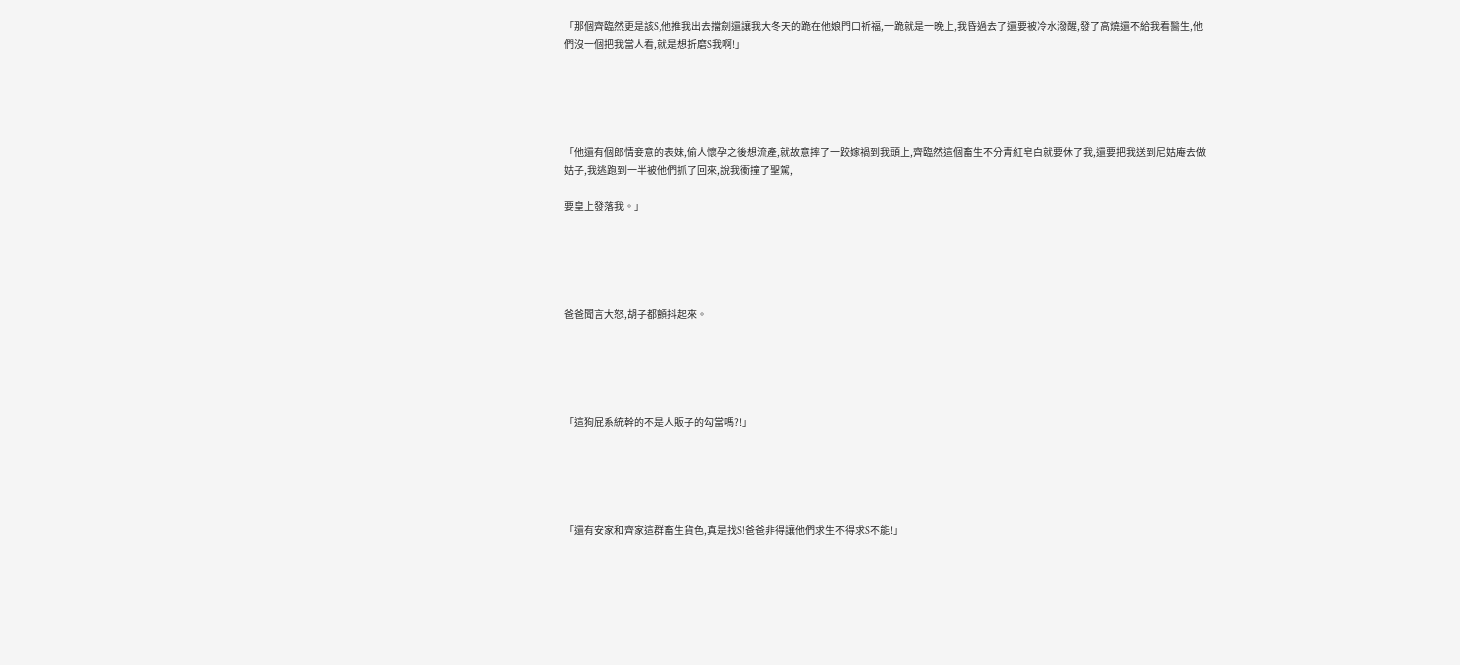「那個齊臨然更是該S,他推我出去擋劍還讓我大冬天的跪在他娘門口祈福,一跪就是一晚上,我昏過去了還要被冷水潑醒,發了高燒還不給我看醫生,他們沒一個把我當人看,就是想折磨S我啊!」





「他還有個郎情妾意的表妹,偷人懷孕之後想流產,就故意摔了一跤嫁禍到我頭上,齊臨然這個畜生不分青紅皂白就要休了我,還要把我送到尼姑庵去做姑子,我逃跑到一半被他們抓了回來,說我衝撞了聖駕,

要皇上發落我。」





爸爸聞言大怒,胡子都顫抖起來。





「這狗屁系統幹的不是人販子的勾當嗎?!」





「還有安家和齊家這群畜生貨色,真是找S!爸爸非得讓他們求生不得求S不能!」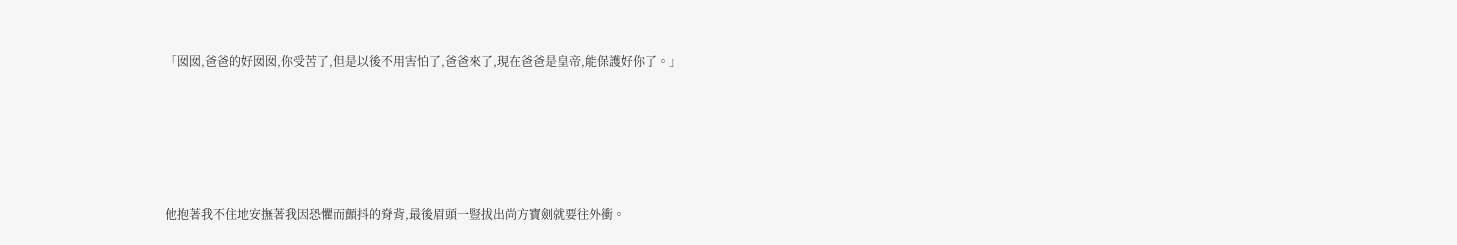「囡囡,爸爸的好囡囡,你受苦了,但是以後不用害怕了,爸爸來了,現在爸爸是皇帝,能保護好你了。」





他抱著我不住地安撫著我因恐懼而顫抖的脊背,最後眉頭一豎拔出尚方寶劍就要往外衝。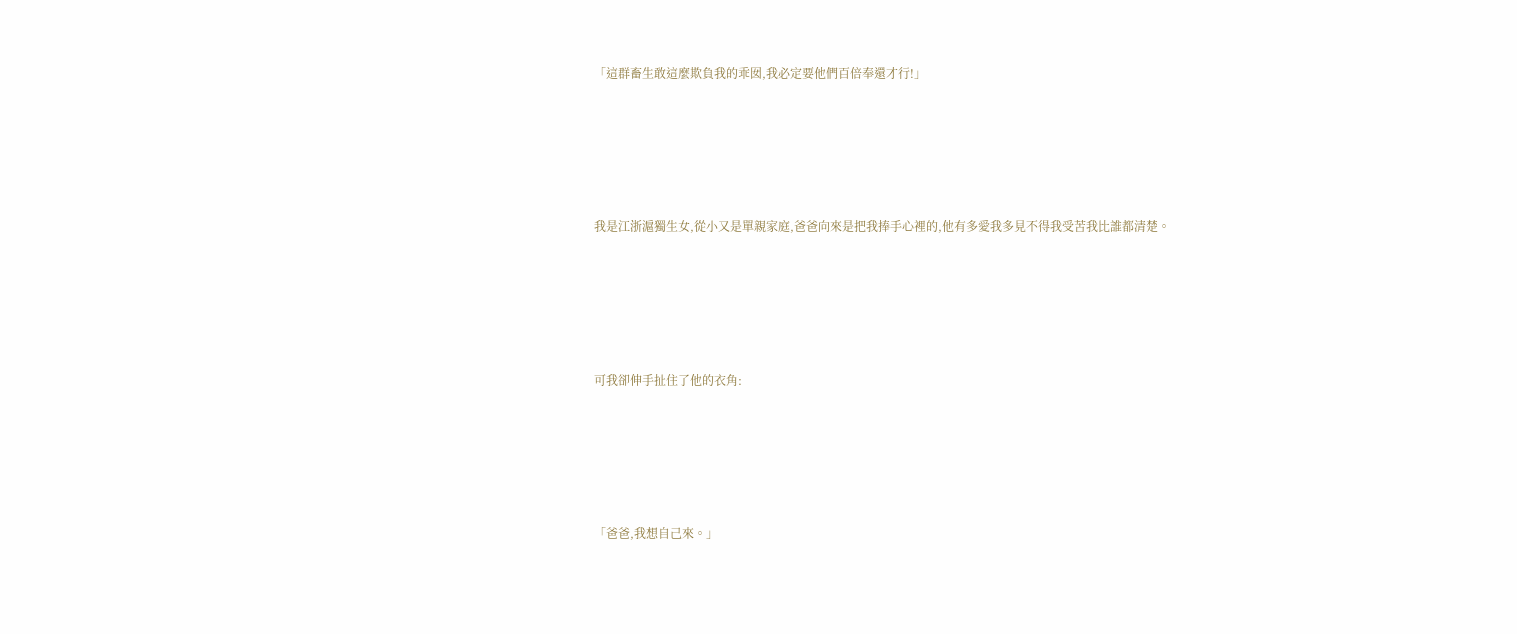「這群畜生敢這麼欺負我的乖囡,我必定要他們百倍奉還才行!」





我是江浙滬獨生女,從小又是單親家庭,爸爸向來是把我捧手心裡的,他有多愛我多見不得我受苦我比誰都清楚。





可我卻伸手扯住了他的衣角:





「爸爸,我想自己來。」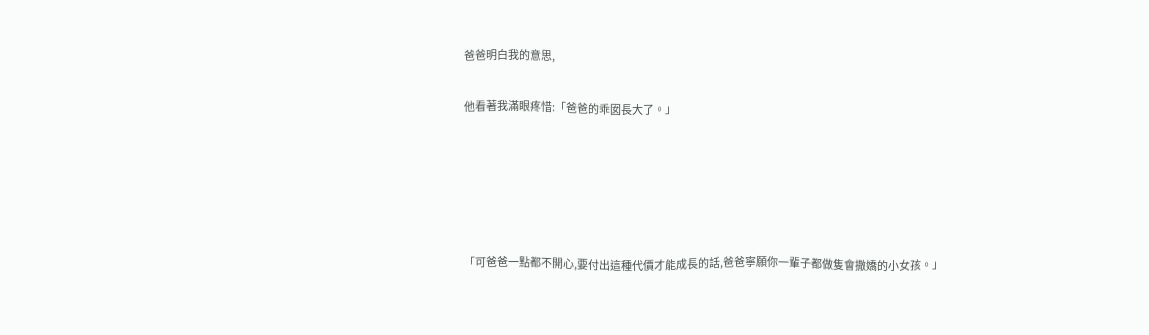爸爸明白我的意思,

他看著我滿眼疼惜:「爸爸的乖囡長大了。」





「可爸爸一點都不開心,要付出這種代價才能成長的話,爸爸寧願你一輩子都做隻會撒嬌的小女孩。」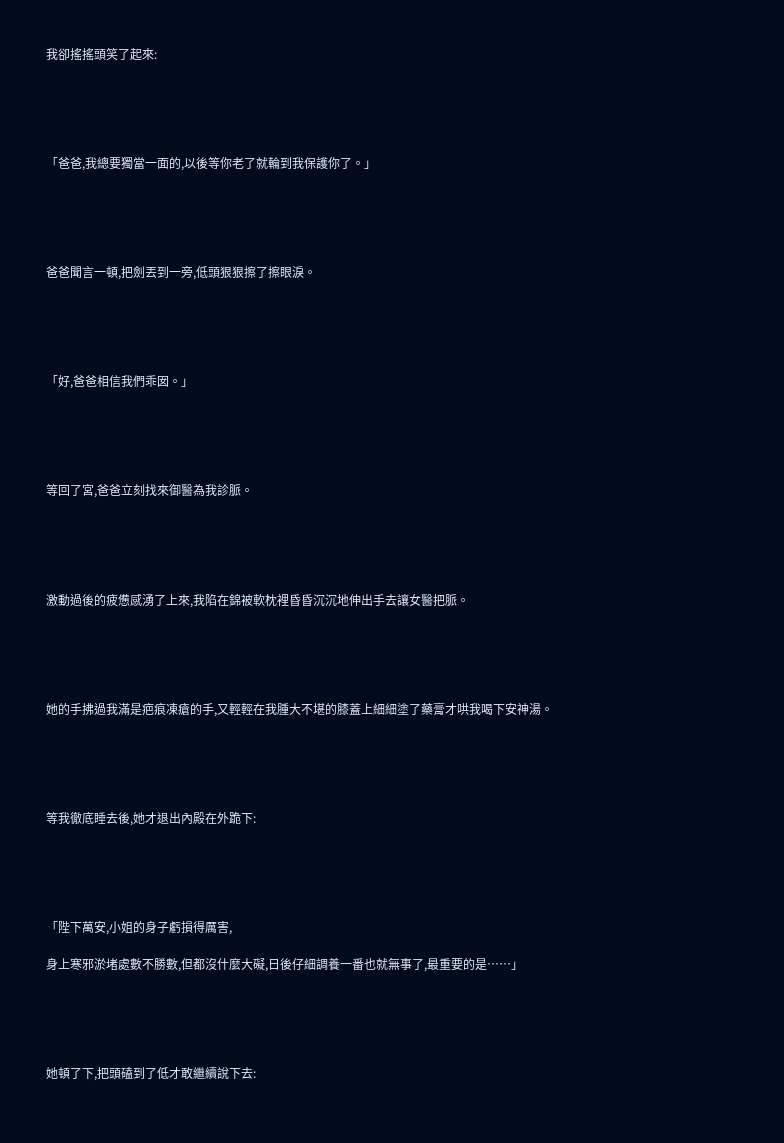我卻搖搖頭笑了起來:





「爸爸,我總要獨當一面的,以後等你老了就輪到我保護你了。」





爸爸聞言一頓,把劍丟到一旁,低頭狠狠擦了擦眼淚。





「好,爸爸相信我們乖囡。」





等回了宮,爸爸立刻找來御醫為我診脈。





激動過後的疲憊感湧了上來,我陷在錦被軟枕裡昏昏沉沉地伸出手去讓女醫把脈。





她的手拂過我滿是疤痕凍瘡的手,又輕輕在我腫大不堪的膝蓋上細細塗了藥膏才哄我喝下安神湯。





等我徹底睡去後,她才退出內殿在外跪下:





「陛下萬安,小姐的身子虧損得厲害,

身上寒邪淤堵處數不勝數,但都沒什麼大礙,日後仔細調養一番也就無事了,最重要的是……」





她頓了下,把頭磕到了低才敢繼續說下去: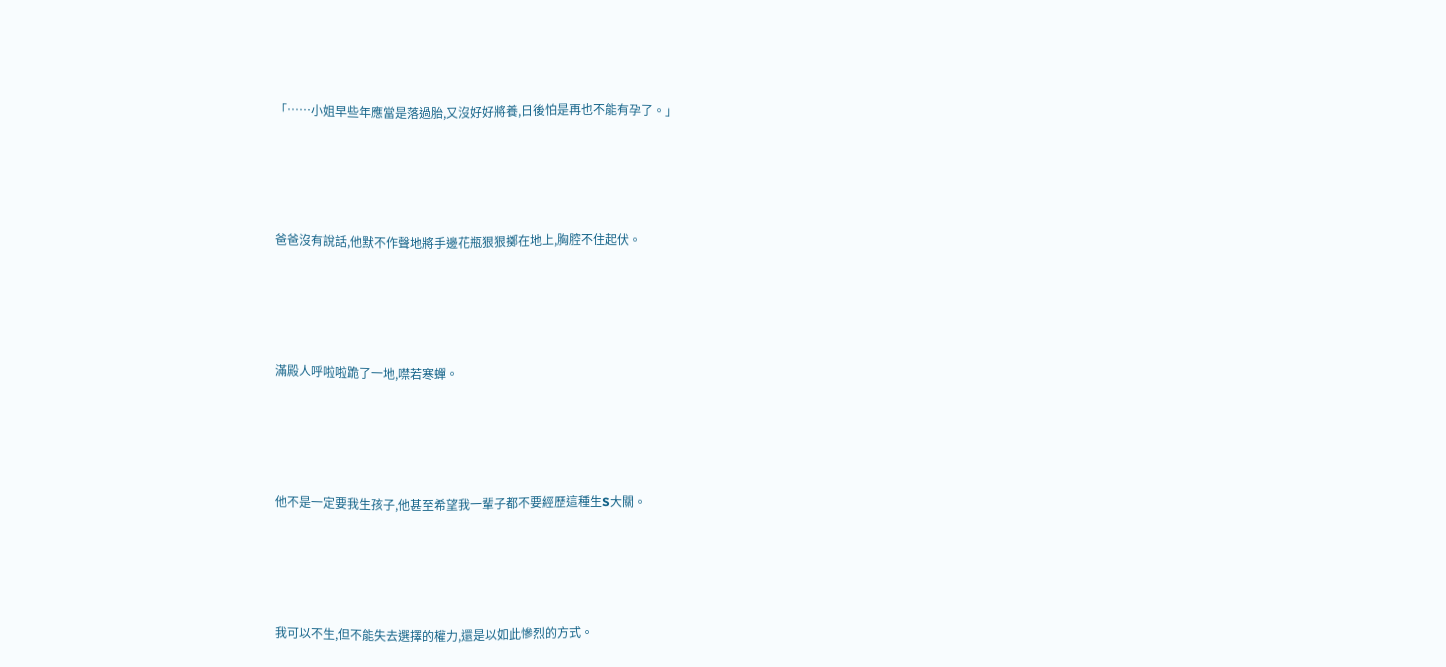「……小姐早些年應當是落過胎,又沒好好將養,日後怕是再也不能有孕了。」





爸爸沒有說話,他默不作聲地將手邊花瓶狠狠擲在地上,胸腔不住起伏。





滿殿人呼啦啦跪了一地,噤若寒蟬。





他不是一定要我生孩子,他甚至希望我一輩子都不要經歷這種生S大關。





我可以不生,但不能失去選擇的權力,還是以如此慘烈的方式。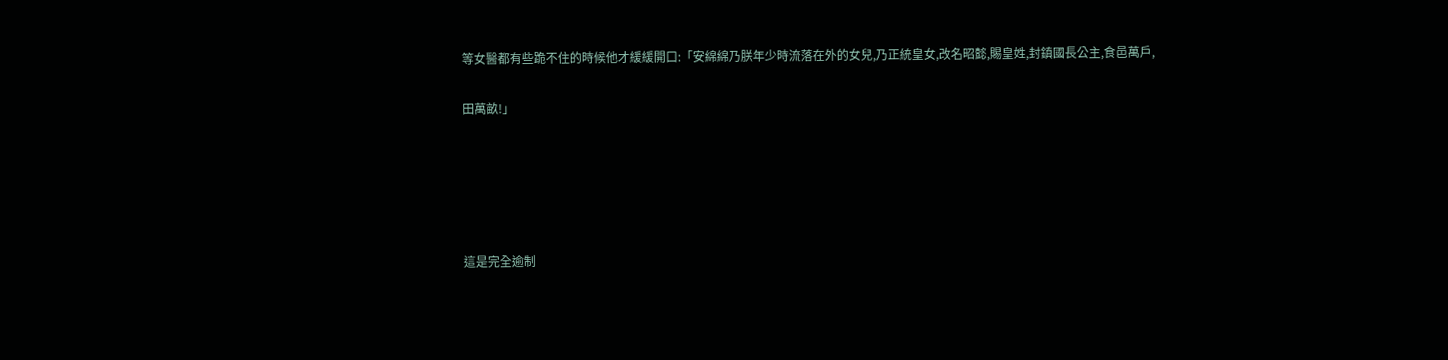等女醫都有些跪不住的時候他才緩緩開口:「安綿綿乃朕年少時流落在外的女兒,乃正統皇女,改名昭懿,賜皇姓,封鎮國長公主,食邑萬戶,

田萬畝!」





這是完全逾制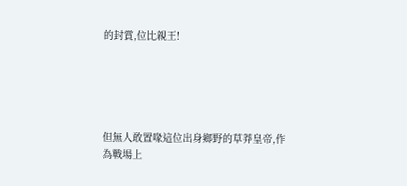的封賞,位比親王!





但無人敢置喙這位出身鄉野的草莽皇帝,作為戰場上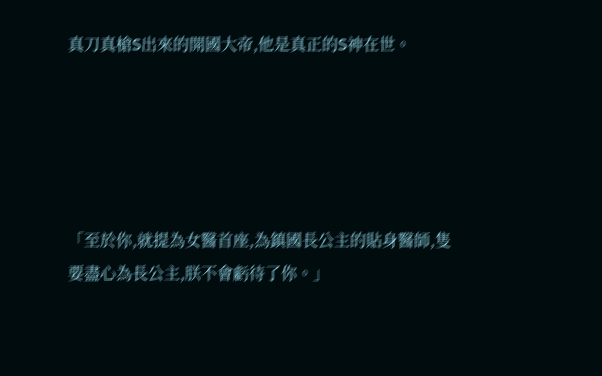真刀真槍S出來的開國大帝,他是真正的S神在世。





「至於你,就提為女醫首座,為鎮國長公主的貼身醫師,隻要盡心為長公主,朕不會虧待了你。」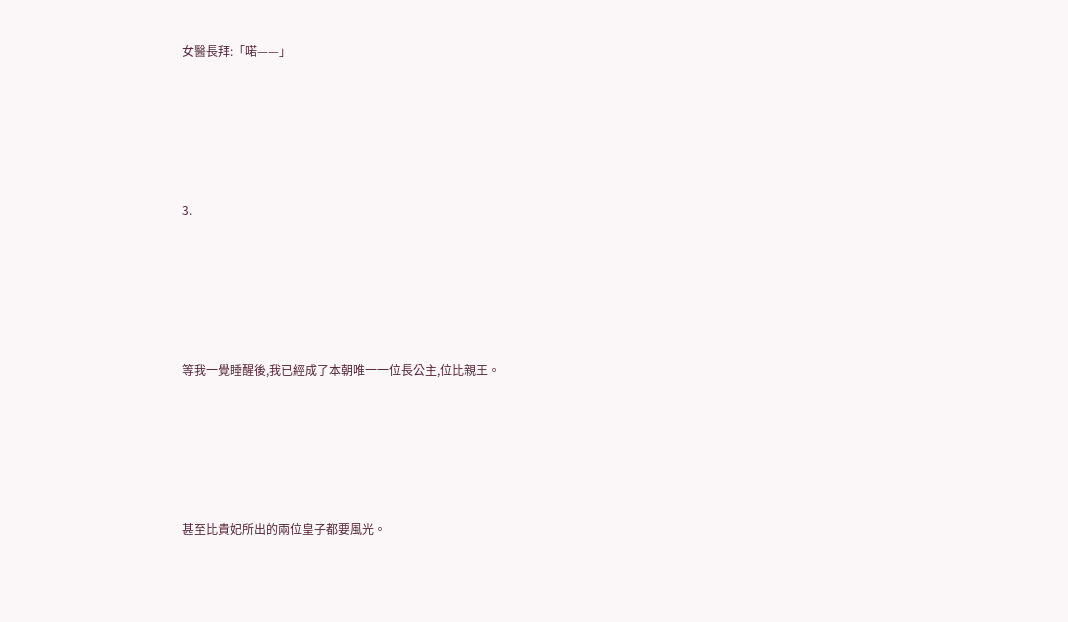女醫長拜:「喏——」





3.





等我一覺睡醒後,我已經成了本朝唯一一位長公主,位比親王。





甚至比貴妃所出的兩位皇子都要風光。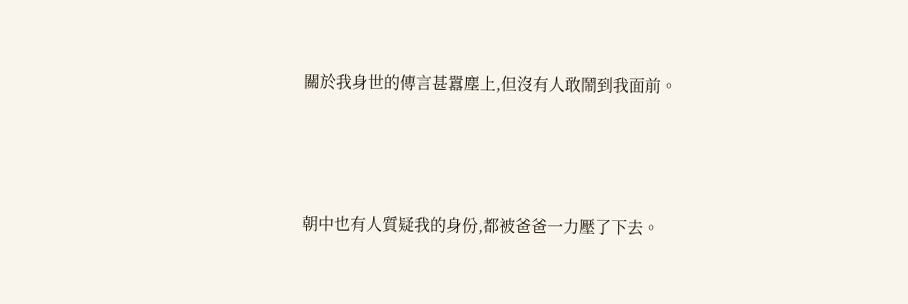關於我身世的傳言甚囂塵上,但沒有人敢鬧到我面前。





朝中也有人質疑我的身份,都被爸爸一力壓了下去。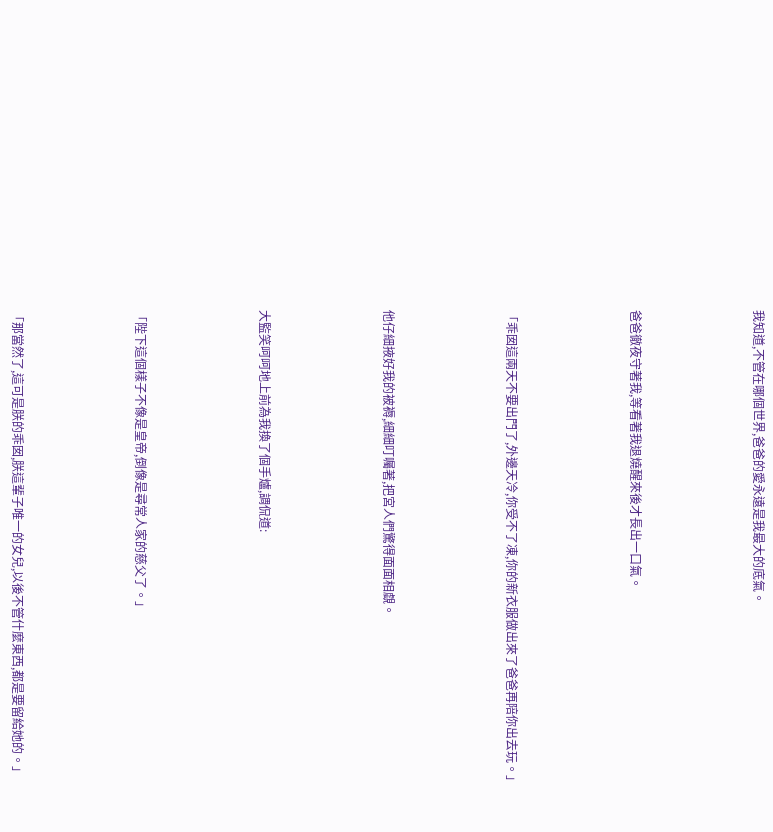我知道,不管在哪個世界,爸爸的愛永遠是我最大的底氣。





爸爸徹夜守著我,等看著我退燒醒來後才長出一口氣。





「乖囡這兩天不要出門了,外邊天冷,你受不了凍,你的新衣服做出來了爸爸再陪你出去玩。」





他仔細掖好我的被褥,細細叮囑著,把宮人們驚得面面相覷。





大監笑呵呵地上前為我換了個手爐,調侃道:





「陛下這個樣子不像是皇帝,倒像是尋常人家的慈父了。」





「那當然了,這可是朕的乖囡,朕這輩子唯一的女兒,以後不管什麼東西,都是要留給她的。」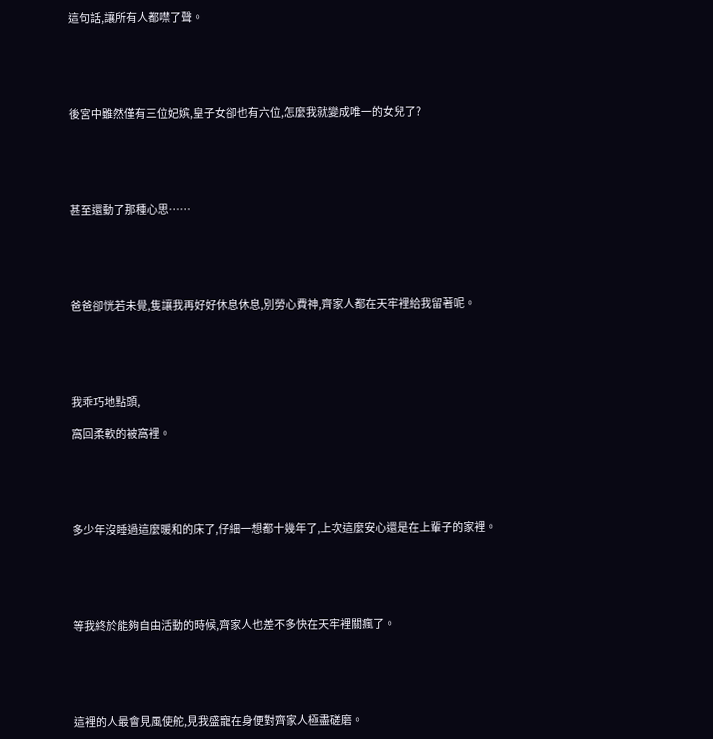這句話,讓所有人都噤了聲。





後宮中雖然僅有三位妃嫔,皇子女卻也有六位,怎麼我就變成唯一的女兒了?





甚至還動了那種心思……





爸爸卻恍若未覺,隻讓我再好好休息休息,別勞心費神,齊家人都在天牢裡給我留著呢。





我乖巧地點頭,

窩回柔軟的被窩裡。





多少年沒睡過這麼暖和的床了,仔細一想都十幾年了,上次這麼安心還是在上輩子的家裡。





等我終於能夠自由活動的時候,齊家人也差不多快在天牢裡關瘋了。





這裡的人最會見風使舵,見我盛寵在身便對齊家人極盡磋磨。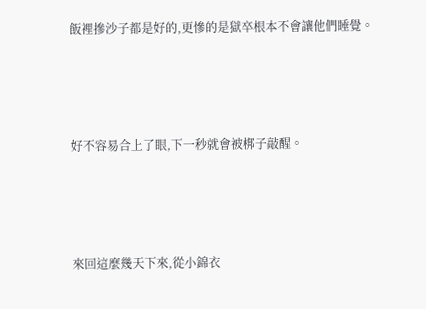飯裡摻沙子都是好的,更慘的是獄卒根本不會讓他們睡覺。





好不容易合上了眼,下一秒就會被梆子敲醒。





來回這麼幾天下來,從小錦衣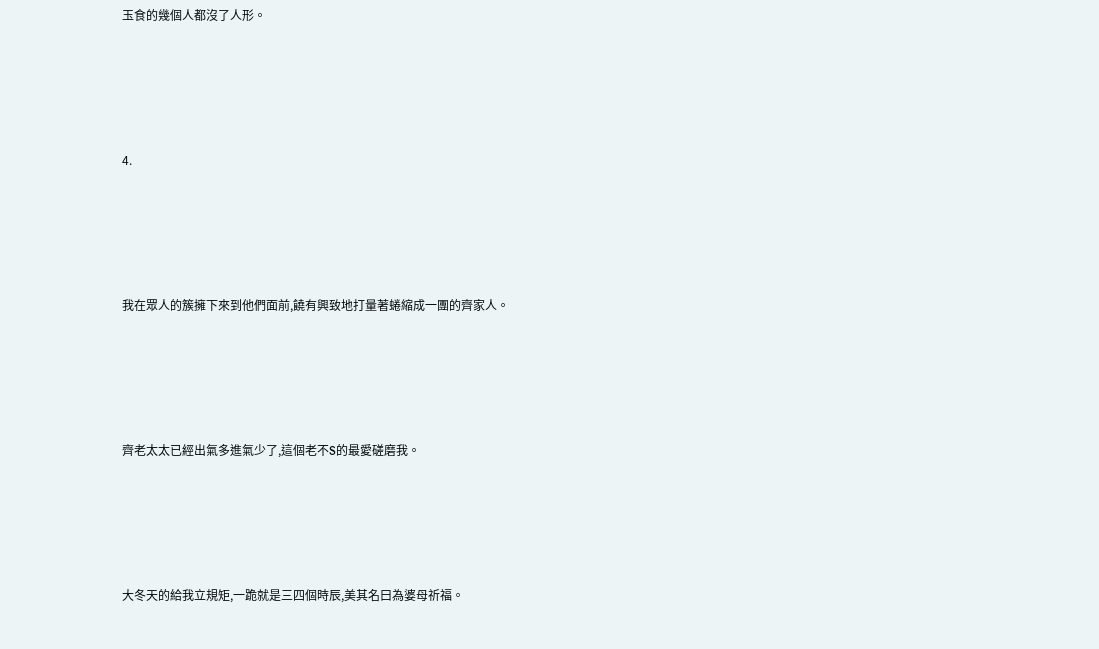玉食的幾個人都沒了人形。





4.





我在眾人的簇擁下來到他們面前,饒有興致地打量著蜷縮成一團的齊家人。





齊老太太已經出氣多進氣少了,這個老不S的最愛磋磨我。





大冬天的給我立規矩,一跪就是三四個時辰,美其名曰為婆母祈福。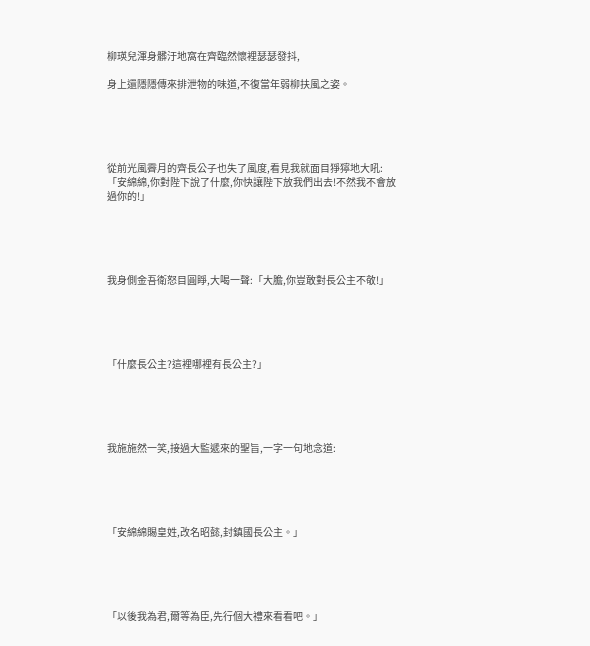柳瑛兒渾身髒汙地窩在齊臨然懷裡瑟瑟發抖,

身上還隱隱傳來排泄物的味道,不復當年弱柳扶風之姿。





從前光風霽月的齊長公子也失了風度,看見我就面目猙獰地大吼:「安綿綿,你對陛下說了什麼,你快讓陛下放我們出去!不然我不會放過你的!」





我身側金吾衛怒目圓睜,大喝一聲:「大膽,你豈敢對長公主不敬!」





「什麼長公主?這裡哪裡有長公主?」





我施施然一笑,接過大監遞來的聖旨,一字一句地念道:





「安綿綿賜皇姓,改名昭懿,封鎮國長公主。」





「以後我為君,爾等為臣,先行個大禮來看看吧。」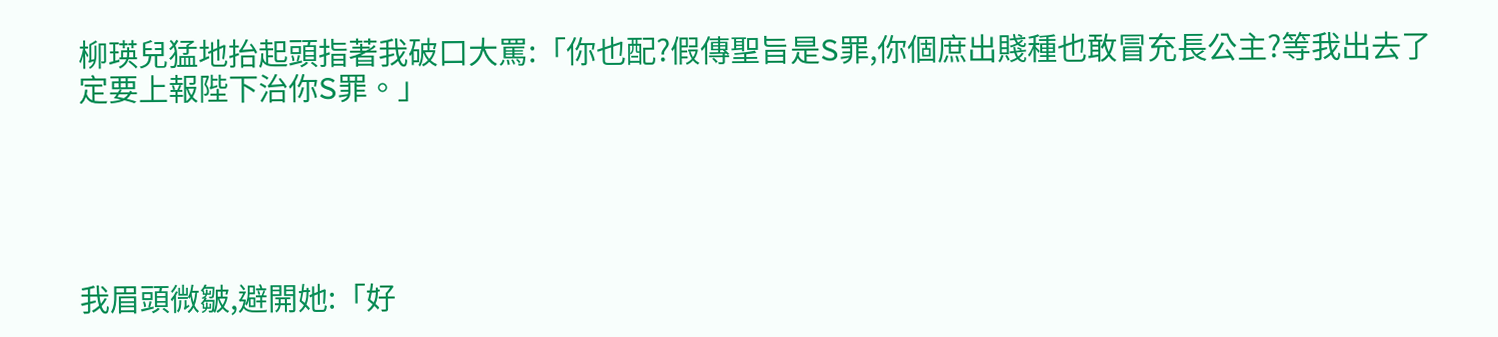柳瑛兒猛地抬起頭指著我破口大罵:「你也配?假傳聖旨是S罪,你個庶出賤種也敢冒充長公主?等我出去了定要上報陛下治你S罪。」





我眉頭微皺,避開她:「好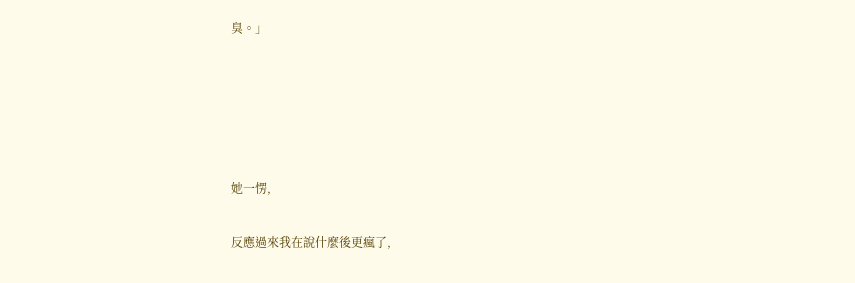臭。」





她一愣,

反應過來我在說什麼後更瘋了,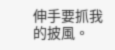伸手要抓我的披風。